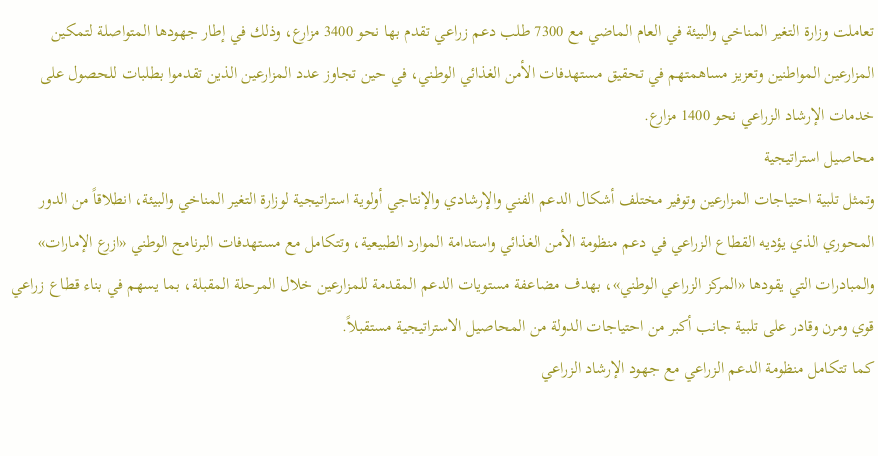تعاملت وزارة التغير المناخي والبيئة في العام الماضي مع 7300 طلب دعم زراعي تقدم بها نحو 3400 مزارع، وذلك في إطار جهودها المتواصلة لتمكين المزارعين المواطنين وتعزيز مساهمتهم في تحقيق مستهدفات الأمن الغذائي الوطني، في حين تجاوز عدد المزارعين الذين تقدموا بطلبات للحصول على خدمات الإرشاد الزراعي نحو 1400 مزارع.
محاصيل استراتيجية
وتمثل تلبية احتياجات المزارعين وتوفير مختلف أشكال الدعم الفني والإرشادي والإنتاجي أولوية استراتيجية لوزارة التغير المناخي والبيئة، انطلاقاً من الدور المحوري الذي يؤديه القطاع الزراعي في دعم منظومة الأمن الغذائي واستدامة الموارد الطبيعية، وتتكامل مع مستهدفات البرنامج الوطني «ازرع الإمارات» والمبادرات التي يقودها «المركز الزراعي الوطني»، بهدف مضاعفة مستويات الدعم المقدمة للمزارعين خلال المرحلة المقبلة، بما يسهم في بناء قطاع زراعي قوي ومرن وقادر على تلبية جانب أكبر من احتياجات الدولة من المحاصيل الاستراتيجية مستقبلاً.
كما تتكامل منظومة الدعم الزراعي مع جهود الإرشاد الزراعي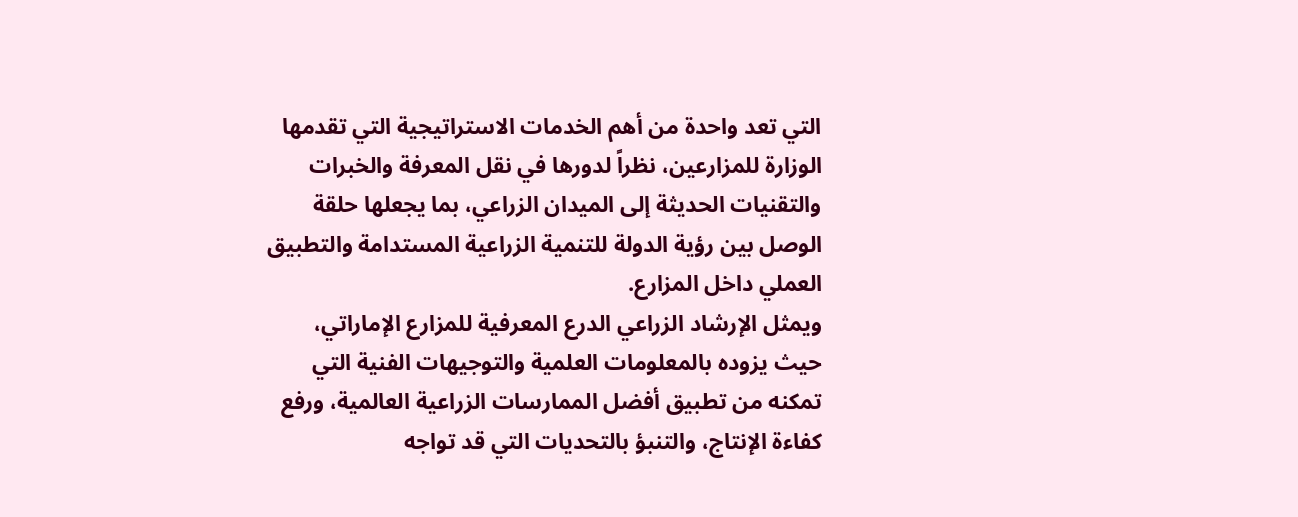التي تعد واحدة من أهم الخدمات الاستراتيجية التي تقدمها الوزارة للمزارعين، نظراً لدورها في نقل المعرفة والخبرات والتقنيات الحديثة إلى الميدان الزراعي، بما يجعلها حلقة الوصل بين رؤية الدولة للتنمية الزراعية المستدامة والتطبيق العملي داخل المزارع.
ويمثل الإرشاد الزراعي الدرع المعرفية للمزارع الإماراتي، حيث يزوده بالمعلومات العلمية والتوجيهات الفنية التي تمكنه من تطبيق أفضل الممارسات الزراعية العالمية، ورفع كفاءة الإنتاج، والتنبؤ بالتحديات التي قد تواجه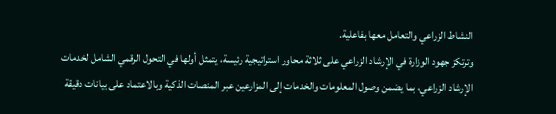النشاط الزراعي والتعامل معها بفاعلية.
وترتكز جهود الوزارة في الإرشاد الزراعي على ثلاثة محاور استراتيجية رئيسة، يتمثل أولها في التحول الرقمي الشامل لخدمات الإرشاد الزراعي، بما يضمن وصول المعلومات والخدمات إلى المزارعين عبر المنصات الذكية وبالاعتماد على بيانات دقيقة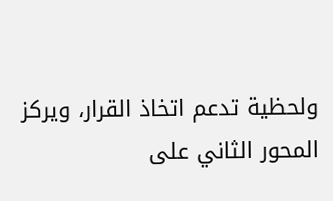ولحظية تدعم اتخاذ القرار، ويركز المحور الثاني على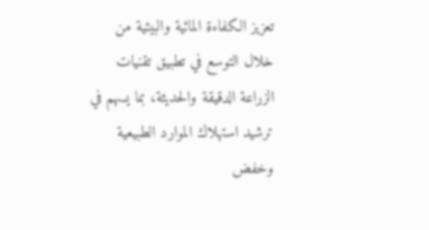تعزيز الكفاءة المائية والبيئية من خلال التوسع في تطبيق تقنيات الزراعة الدقيقة والحديثة، بما يسهم في ترشيد استهلاك الموارد الطبيعية وخفض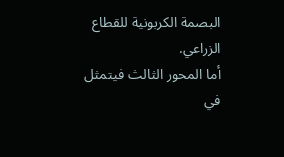البصمة الكربونية للقطاع الزراعي.
أما المحور الثالث فيتمثل في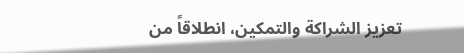تعزيز الشراكة والتمكين، انطلاقاً من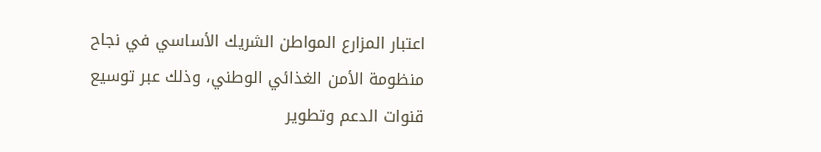اعتبار المزارع المواطن الشريك الأساسي في نجاح منظومة الأمن الغذائي الوطني، وذلك عبر توسيع قنوات الدعم وتطوير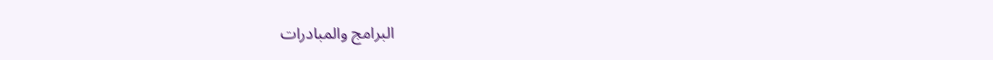البرامج والمبادرات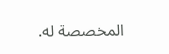المخصصة له.